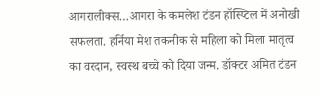आगरालीक्स…आगरा के कमलेश टंडन हॉस्प्टिल में अनोखी सफलता. हर्निया मेश तकनीक से महिला को मिला मातृत्व का वरदान, स्वस्थ बच्चे को दिया जन्म. डॉक्टर अमित टंडन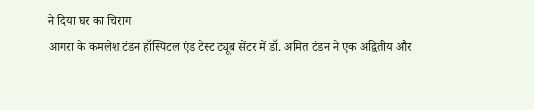ने दिया घर का चिराग
आगरा के कमलेश टंडन हॉस्पिटल एंड टेस्ट ट्यूब सेंटर में डॉ. अमित टंडन ने एक अद्वितीय और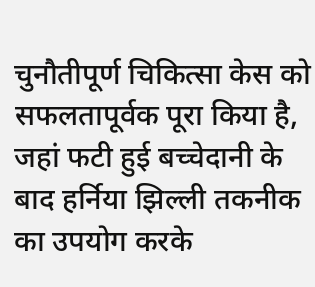चुनौतीपूर्ण चिकित्सा केस को सफलतापूर्वक पूरा किया है, जहां फटी हुई बच्चेदानी के बाद हर्निया झिल्ली तकनीक का उपयोग करके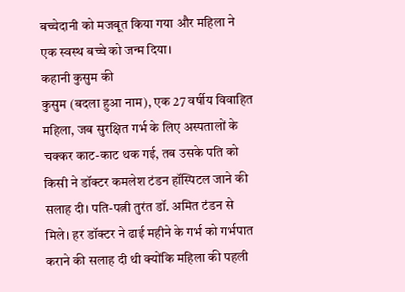बच्चेदानी को मजबूत किया गया और महिला ने एक स्वस्थ बच्चे को जन्म दिया।
कहानी कुसुम की
कुसुम (बदला हुआ नाम), एक 27 वर्षीय विवाहित महिला, जब सुरक्षित गर्भ के लिए अस्पतालों के चक्कर काट-काट थक गई, तब उसके पति को किसी ने डॉक्टर कमलेश टंडन हॉस्पिटल जाने की सलाह दी। पति-पत्नी तुरंत डॉ. अमित टंडन से मिले। हर डॉक्टर ने ढाई महीने के गर्भ को गर्भपात कराने की सलाह दी थी क्योंकि महिला की पहली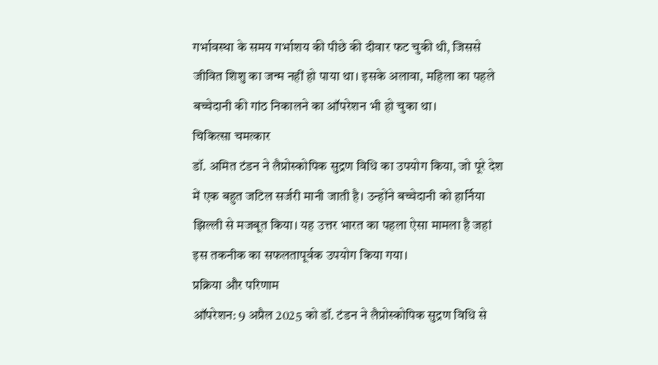गर्भावस्था के समय गर्भाशय की पीछे की दीवार फट चुकी थी, जिससे जीवित शिशु का जन्म नहीं हो पाया था। इसके अलावा, महिला का पहले बच्चेदानी की गांठ निकालने का ऑपरेशन भी हो चुका था।
चिकित्सा चमत्कार
डॉ. अमित टंडन ने लैप्रोस्कोपिक सुद्रण विधि का उपयोग किया, जो पूरे देश में एक बहुत जटिल सर्जरी मानी जाती है। उन्होंने बच्चेदानी को हार्निया झिल्ली से मजबूत किया। यह उत्तर भारत का पहला ऐसा मामला है जहां इस तकनीक का सफलतापूर्वक उपयोग किया गया।
प्रक्रिया और परिणाम
ऑपरेशन: 9 अप्रैल 2025 को डॉ. टंडन ने लैप्रोस्कोपिक सुद्रण विधि से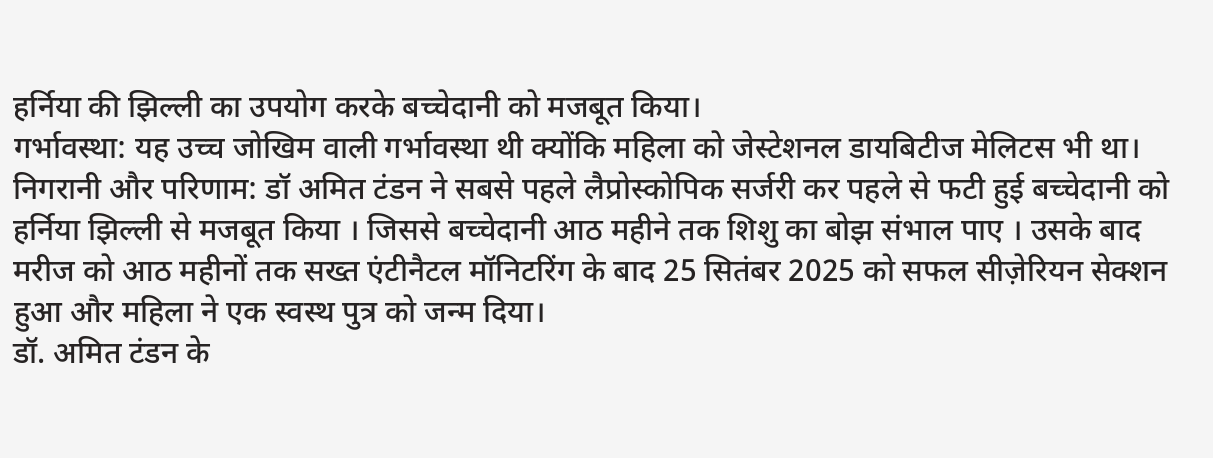हर्निया की झिल्ली का उपयोग करके बच्चेदानी को मजबूत किया।
गर्भावस्था: यह उच्च जोखिम वाली गर्भावस्था थी क्योंकि महिला को जेस्टेशनल डायबिटीज मेलिटस भी था।
निगरानी और परिणाम: डॉ अमित टंडन ने सबसे पहले लैप्रोस्कोपिक सर्जरी कर पहले से फटी हुई बच्चेदानी को हर्निया झिल्ली से मजबूत किया । जिससे बच्चेदानी आठ महीने तक शिशु का बोझ संभाल पाए । उसके बाद मरीज को आठ महीनों तक सख्त एंटीनैटल मॉनिटरिंग के बाद 25 सितंबर 2025 को सफल सीज़ेरियन सेक्शन हुआ और महिला ने एक स्वस्थ पुत्र को जन्म दिया।
डॉ. अमित टंडन के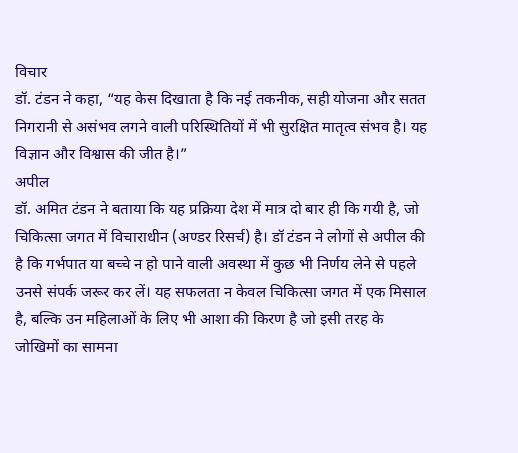विचार
डॉ. टंडन ने कहा, “यह केस दिखाता है कि नई तकनीक, सही योजना और सतत निगरानी से असंभव लगने वाली परिस्थितियों में भी सुरक्षित मातृत्व संभव है। यह विज्ञान और विश्वास की जीत है।”
अपील
डॉ. अमित टंडन ने बताया कि यह प्रक्रिया देश में मात्र दो बार ही कि गयी है, जो चिकित्सा जगत में विचाराधीन (अण्डर रिसर्च) है। डॉ टंडन ने लोगों से अपील की है कि गर्भपात या बच्चे न हो पाने वाली अवस्था में कुछ भी निर्णय लेने से पहले उनसे संपर्क जरूर कर लें। यह सफलता न केवल चिकित्सा जगत में एक मिसाल है, बल्कि उन महिलाओं के लिए भी आशा की किरण है जो इसी तरह के जोखिमों का सामना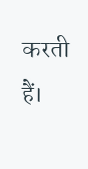करती हैं।